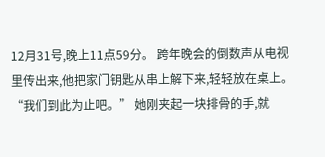12月31号,晚上11点59分。 跨年晚会的倒数声从电视里传出来,他把家门钥匙从串上解下来,轻轻放在桌上。 “我们到此为止吧。” 她刚夹起一块排骨的手,就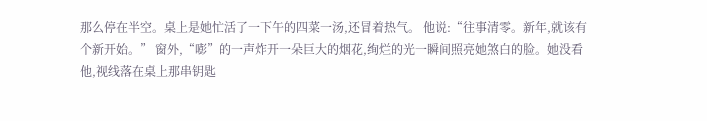那么停在半空。桌上是她忙活了一下午的四菜一汤,还冒着热气。 他说:“往事清零。新年,就该有个新开始。” 窗外,“嘭”的一声炸开一朵巨大的烟花,绚烂的光一瞬间照亮她煞白的脸。她没看他,视线落在桌上那串钥匙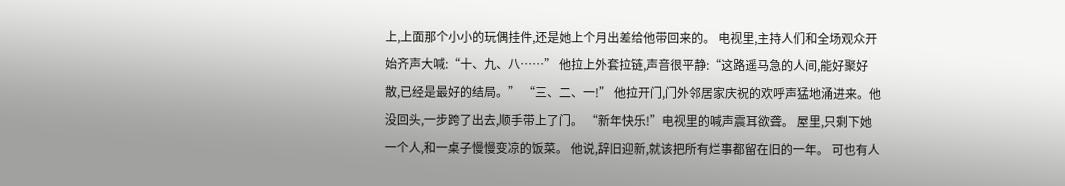上,上面那个小小的玩偶挂件,还是她上个月出差给他带回来的。 电视里,主持人们和全场观众开始齐声大喊:“十、九、八……” 他拉上外套拉链,声音很平静:“这路遥马急的人间,能好聚好散,已经是最好的结局。” “三、二、一!” 他拉开门,门外邻居家庆祝的欢呼声猛地涌进来。他没回头,一步跨了出去,顺手带上了门。 “新年快乐!”电视里的喊声震耳欲聋。 屋里,只剩下她一个人,和一桌子慢慢变凉的饭菜。 他说,辞旧迎新,就该把所有烂事都留在旧的一年。 可也有人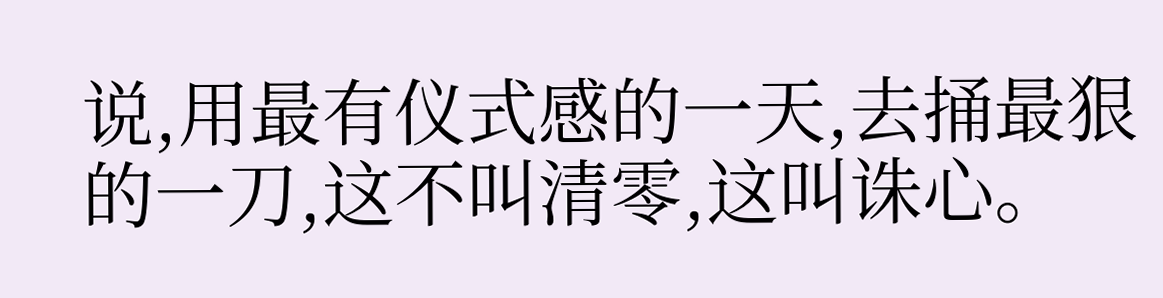说,用最有仪式感的一天,去捅最狠的一刀,这不叫清零,这叫诛心。